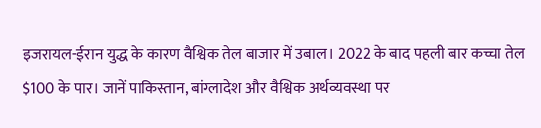इजरायल-ईरान युद्ध के कारण वैश्विक तेल बाजार में उबाल। 2022 के बाद पहली बार कच्चा तेल $100 के पार। जानें पाकिस्तान, बांग्लादेश और वैश्विक अर्थव्यवस्था पर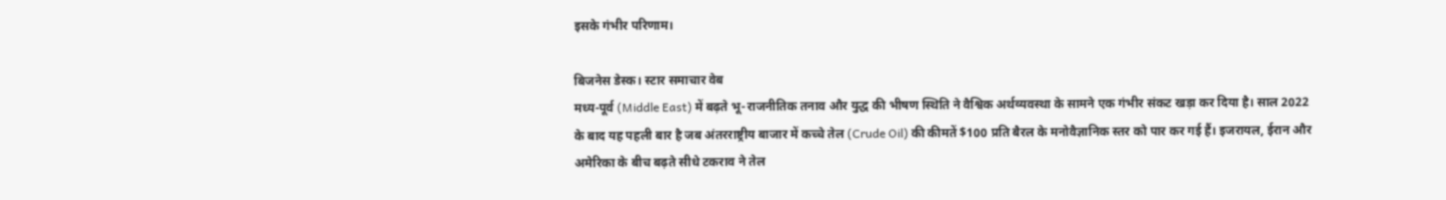इसके गंभीर परिणाम।

बिजनेस डेस्क। स्टार समाचार वेब
मध्य-पूर्व (Middle East) में बढ़ते भू-राजनीतिक तनाव और युद्ध की भीषण स्थिति ने वैश्विक अर्थव्यवस्था के सामने एक गंभीर संकट खड़ा कर दिया है। साल 2022 के बाद यह पहली बार है जब अंतरराष्ट्रीय बाजार में कच्चे तेल (Crude Oil) की कीमतें $100 प्रति बैरल के मनोवैज्ञानिक स्तर को पार कर गई हैं। इजरायल, ईरान और अमेरिका के बीच बढ़ते सीधे टकराव ने तेल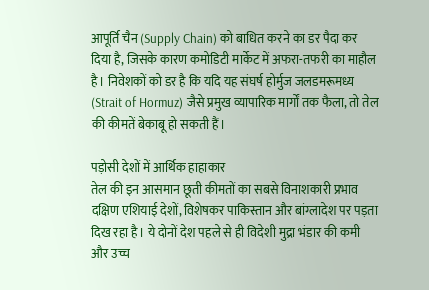आपूर्ति चैन (Supply Chain) को बाधित करने का डर पैदा कर दिया है, जिसके कारण कमोडिटी मार्केट में अफरा-तफरी का माहौल है। निवेशकों को डर है कि यदि यह संघर्ष होर्मुज जलडमरूमध्य (Strait of Hormuz) जैसे प्रमुख व्यापारिक मार्गों तक फैला, तो तेल की कीमतें बेकाबू हो सकती हैं।

पड़ोसी देशों में आर्थिक हाहाकार
तेल की इन आसमान छूती कीमतों का सबसे विनाशकारी प्रभाव दक्षिण एशियाई देशों, विशेषकर पाकिस्तान और बांग्लादेश पर पड़ता दिख रहा है। ये दोनों देश पहले से ही विदेशी मुद्रा भंडार की कमी और उच्च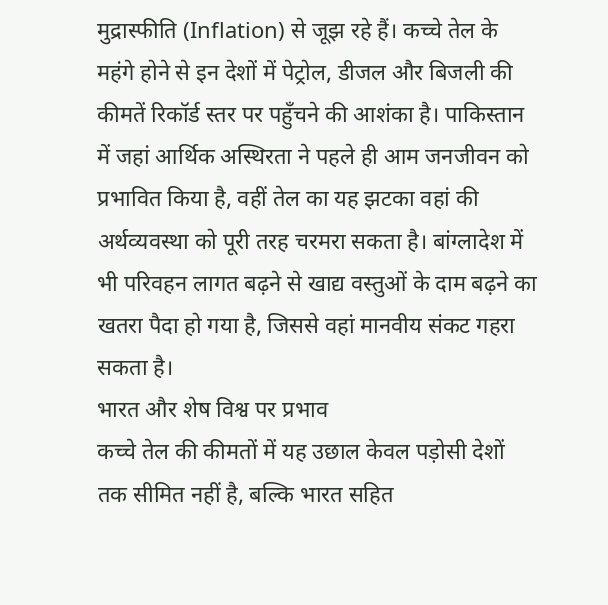मुद्रास्फीति (Inflation) से जूझ रहे हैं। कच्चे तेल के महंगे होने से इन देशों में पेट्रोल, डीजल और बिजली की कीमतें रिकॉर्ड स्तर पर पहुँचने की आशंका है। पाकिस्तान में जहां आर्थिक अस्थिरता ने पहले ही आम जनजीवन को प्रभावित किया है, वहीं तेल का यह झटका वहां की अर्थव्यवस्था को पूरी तरह चरमरा सकता है। बांग्लादेश में भी परिवहन लागत बढ़ने से खाद्य वस्तुओं के दाम बढ़ने का खतरा पैदा हो गया है, जिससे वहां मानवीय संकट गहरा सकता है।
भारत और शेष विश्व पर प्रभाव
कच्चे तेल की कीमतों में यह उछाल केवल पड़ोसी देशों तक सीमित नहीं है, बल्कि भारत सहित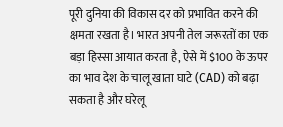पूरी दुनिया की विकास दर को प्रभावित करने की क्षमता रखता है। भारत अपनी तेल जरूरतों का एक बड़ा हिस्सा आयात करता है, ऐसे में $100 के ऊपर का भाव देश के चालू खाता घाटे (CAD) को बढ़ा सकता है और घरेलू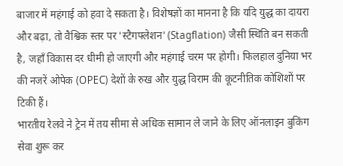बाजार में महंगाई को हवा दे सकता है। विशेषज्ञों का मानना है कि यदि युद्ध का दायरा और बढ़ा, तो वैश्विक स्तर पर 'स्टैगफ्लेशन' (Stagflation) जैसी स्थिति बन सकती है, जहाँ विकास दर धीमी हो जाएगी और महंगाई चरम पर होगी। फिलहाल दुनिया भर की नजरें ओपेक (OPEC) देशों के रुख और युद्ध विराम की कूटनीतिक कोशिशों पर टिकी हैं।
भारतीय रेलवे ने ट्रेन में तय सीमा से अधिक सामान ले जाने के लिए ऑनलाइन बुकिंग सेवा शुरू कर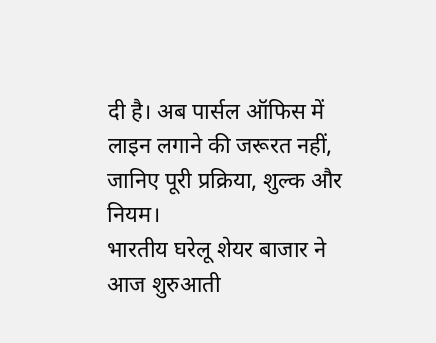दी है। अब पार्सल ऑफिस में लाइन लगाने की जरूरत नहीं, जानिए पूरी प्रक्रिया, शुल्क और नियम।
भारतीय घरेलू शेयर बाजार ने आज शुरुआती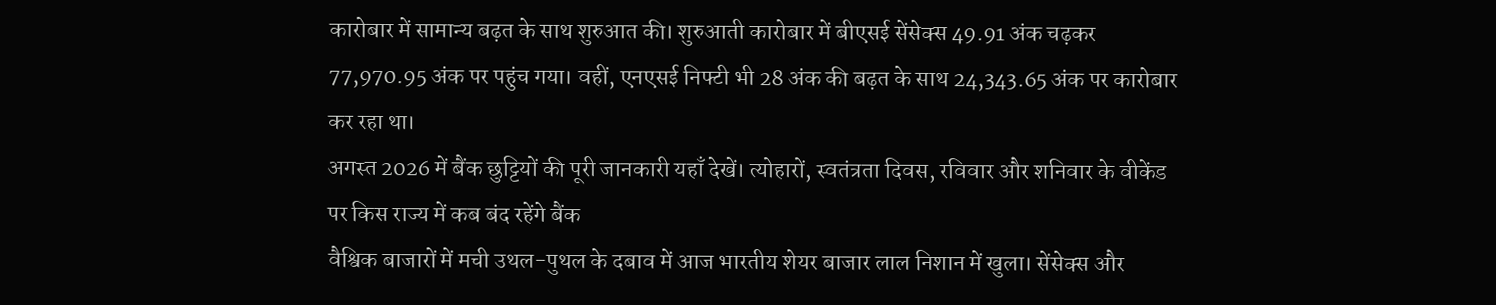कारोबार में सामान्य बढ़त के साथ शुरुआत की। शुरुआती कारोबार में बीएसई सेंसेक्स 49.91 अंक चढ़कर 77,970.95 अंक पर पहुंच गया। वहीं, एनएसई निफ्टी भी 28 अंक की बढ़त के साथ 24,343.65 अंक पर कारोबार कर रहा था।
अगस्त 2026 में बैंक छुट्टियों की पूरी जानकारी यहाँ देखें। त्योहारों, स्वतंत्रता दिवस, रविवार और शनिवार के वीकेंड पर किस राज्य में कब बंद रहेंगे बैंक
वैश्विक बाजारों में मची उथल-पुथल के दबाव में आज भारतीय शेयर बाजार लाल निशान में खुला। सेंसेक्स और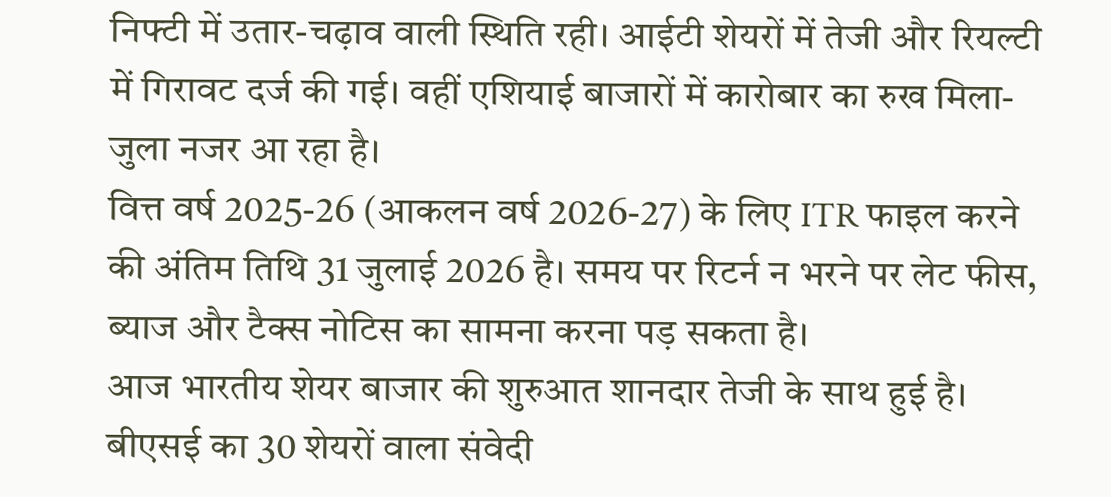निफ्टी में उतार-चढ़ाव वाली स्थिति रही। आईटी शेयरों में तेजी और रियल्टी में गिरावट दर्ज की गई। वहीं एशियाई बाजारों में कारोबार का रुख मिला-जुला नजर आ रहा है।
वित्त वर्ष 2025-26 (आकलन वर्ष 2026-27) के लिए ITR फाइल करने की अंतिम तिथि 31 जुलाई 2026 है। समय पर रिटर्न न भरने पर लेट फीस, ब्याज और टैक्स नोटिस का सामना करना पड़ सकता है।
आज भारतीय शेयर बाजार की शुरुआत शानदार तेजी के साथ हुई है। बीएसई का 30 शेयरों वाला संवेदी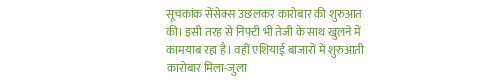सूचकांक सेंसेक्स उछलकर कारोबार की शुरुआत की। इसी तरह से निफ्टी भी तेजी के साथ खुलने में कामयाब रहा है। वहीं एशियाई बाजारों में शुरुआती कारोबार मिला-जुला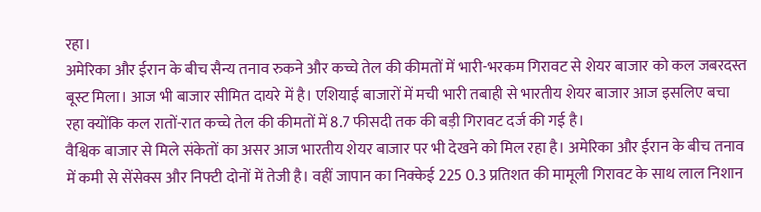रहा।
अमेरिका और ईरान के बीच सैन्य तनाव रुकने और कच्चे तेल की कीमतों में भारी-भरकम गिरावट से शेयर बाजार को कल जबरदस्त बूस्ट मिला। आज भी बाजार सीमित दायरे में है। एशियाई बाजारों में मची भारी तबाही से भारतीय शेयर बाजार आज इसलिए बचा रहा क्योंकि कल रातों-रात कच्चे तेल की कीमतों में 8.7 फीसदी तक की बड़ी गिरावट दर्ज की गई है।
वैश्विक बाजार से मिले संकेतों का असर आज भारतीय शेयर बाजार पर भी देखने को मिल रहा है। अमेरिका और ईरान के बीच तनाव में कमी से सेंसेक्स और निफ्टी दोनों में तेजी है। वहीं जापान का निक्केई 225 0.3 प्रतिशत की मामूली गिरावट के साथ लाल निशान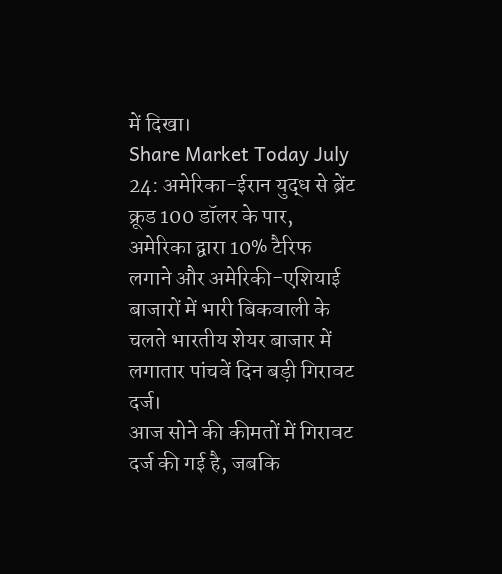में दिखा।
Share Market Today July 24: अमेरिका-ईरान युद्ध से ब्रेंट क्रूड 100 डॉलर के पार, अमेरिका द्वारा 10% टैरिफ लगाने और अमेरिकी-एशियाई बाजारों में भारी बिकवाली के चलते भारतीय शेयर बाजार में लगातार पांचवें दिन बड़ी गिरावट दर्ज।
आज सोने की कीमतों में गिरावट दर्ज की गई है, जबकि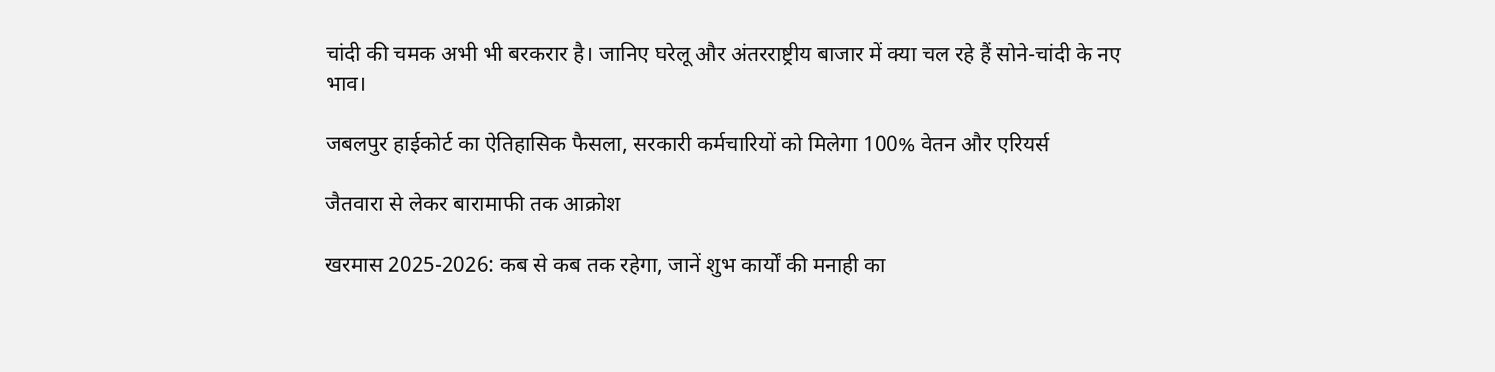चांदी की चमक अभी भी बरकरार है। जानिए घरेलू और अंतरराष्ट्रीय बाजार में क्या चल रहे हैं सोने-चांदी के नए भाव।

जबलपुर हाईकोर्ट का ऐतिहासिक फैसला, सरकारी कर्मचारियों को मिलेगा 100% वेतन और एरियर्स

जैतवारा से लेकर बारामाफी तक आक्रोश

खरमास 2025-2026: कब से कब तक रहेगा, जानें शुभ कार्यों की मनाही का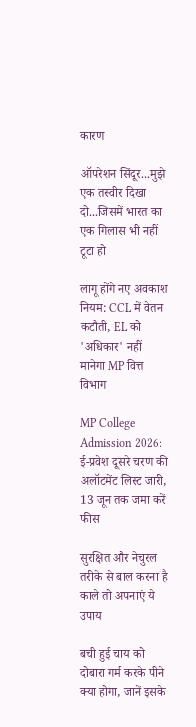कारण

ऑपरेशन सिंदूर...मुझे एक तस्वीर दिखा दो...जिसमें भारत का एक गिलास भी नहीं टूटा हो

लागू होंगे नए अवकाश नियम: CCL में वेतन कटौती, EL को 'अधिकार' नहीं मानेगा MP वित्त विभाग

MP College Admission 2026: ई-प्रवेश दूसरे चरण की अलॉटमेंट लिस्ट जारी, 13 जून तक जमा करें फीस

सुरक्षित और नेचुरल तरीके से बाल करना है काले तो अपनाएं ये उपाय

बची हुई चाय को दोबारा गर्म करके पीने क्या होगा, जानें इसके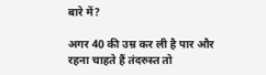बारे में?

अगर 40 की उम्र कर ली है पार और रहना चाहते हैं तंदरुस्त तो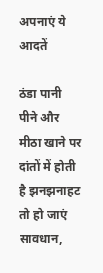अपनाएं ये आदतें

ठंडा पानी पीने और मीठा खाने पर दांतों में होती है झनझनाहट तो हो जाएं सावधान,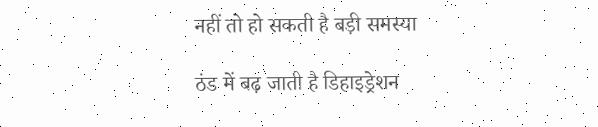नहीं तो हो सकती है बड़ी समस्या

ठंड में बढ़ जाती है डिहाइड्रेशन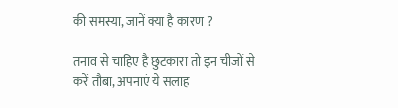की समस्या, जानें क्या है कारण ?

तनाव से चाहिए है छुटकारा तो इन चीजों से करें तौबा, अपनाएं ये सलाह